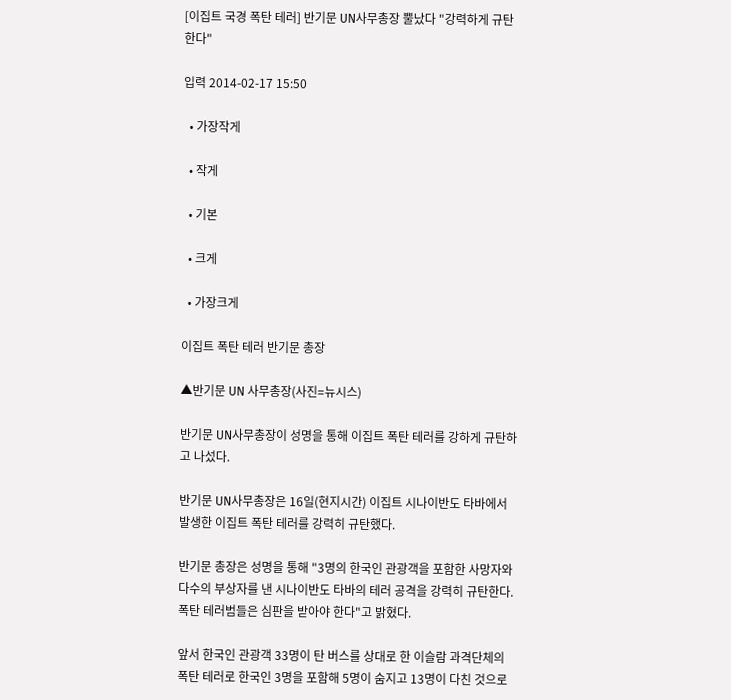[이집트 국경 폭탄 테러] 반기문 UN사무총장 뿔났다 "강력하게 규탄한다"

입력 2014-02-17 15:50

  • 가장작게

  • 작게

  • 기본

  • 크게

  • 가장크게

이집트 폭탄 테러 반기문 총장

▲반기문 UN 사무총장(사진=뉴시스)

반기문 UN사무총장이 성명을 통해 이집트 폭탄 테러를 강하게 규탄하고 나섰다.

반기문 UN사무총장은 16일(현지시간) 이집트 시나이반도 타바에서 발생한 이집트 폭탄 테러를 강력히 규탄했다.

반기문 총장은 성명을 통해 "3명의 한국인 관광객을 포함한 사망자와 다수의 부상자를 낸 시나이반도 타바의 테러 공격을 강력히 규탄한다. 폭탄 테러범들은 심판을 받아야 한다"고 밝혔다.

앞서 한국인 관광객 33명이 탄 버스를 상대로 한 이슬람 과격단체의 폭탄 테러로 한국인 3명을 포함해 5명이 숨지고 13명이 다친 것으로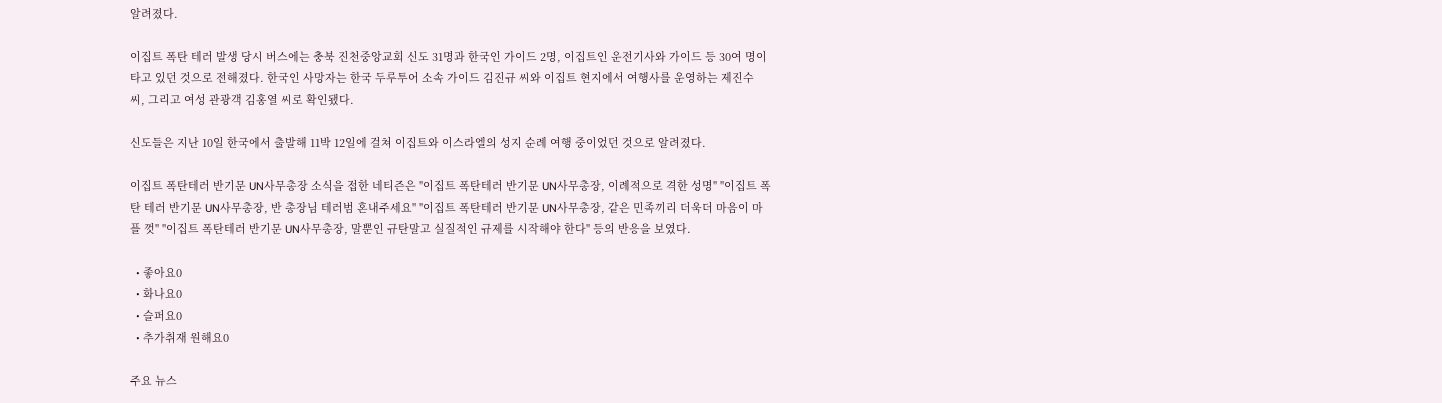알려졌다.

이집트 폭탄 테러 발생 당시 버스에는 충북 진천중앙교회 신도 31명과 한국인 가이드 2명, 이집트인 운전기사와 가이드 등 30여 명이 타고 있던 것으로 전해졌다. 한국인 사망자는 한국 두루투어 소속 가이드 김진규 씨와 이집트 현지에서 여행사를 운영하는 제진수 씨, 그리고 여성 관광객 김홍열 씨로 확인됐다.

신도들은 지난 10일 한국에서 출발해 11박 12일에 걸쳐 이집트와 이스라엘의 성지 순례 여행 중이었던 것으로 알려졌다.

이집트 폭탄테러 반기문 UN사무총장 소식을 접한 네티즌은 "이집트 폭탄테러 반기문 UN사무총장, 이례적으로 격한 성명" "이집트 폭탄 테러 반기문 UN사무총장, 반 총장님 테러범 혼내주세요" "이집트 폭탄테러 반기문 UN사무총장, 같은 민족끼리 더욱더 마음이 마플 껏" "이집트 폭탄테러 반기문 UN사무총장, 말뿐인 규탄말고 실질적인 규제를 시작해야 한다" 등의 반응을 보였다.

  • 좋아요0
  • 화나요0
  • 슬퍼요0
  • 추가취재 원해요0

주요 뉴스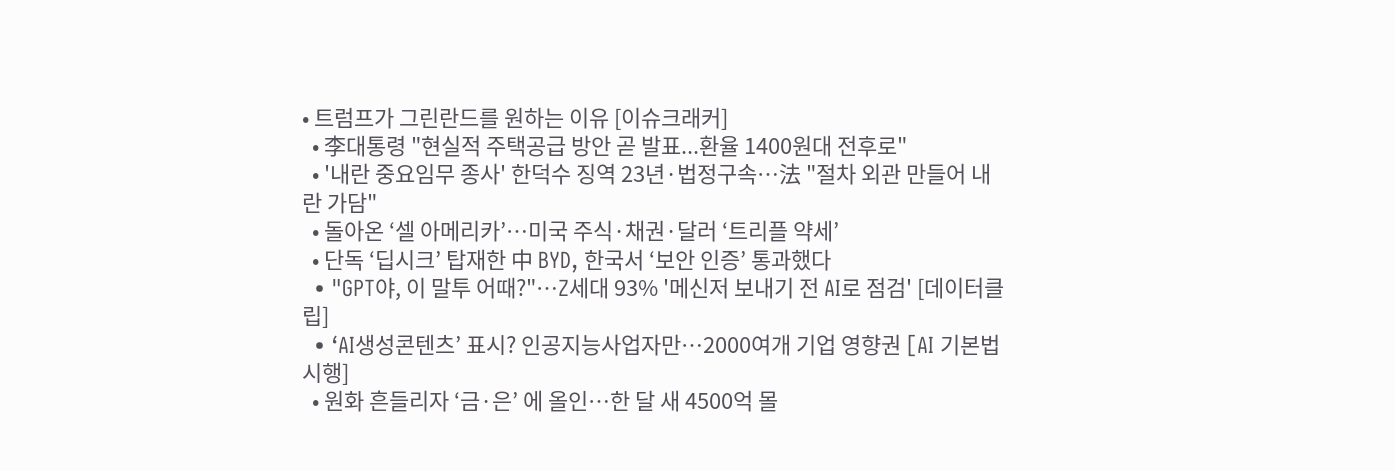• 트럼프가 그린란드를 원하는 이유 [이슈크래커]
  • 李대통령 "현실적 주택공급 방안 곧 발표...환율 1400원대 전후로"
  • '내란 중요임무 종사' 한덕수 징역 23년·법정구속…法 "절차 외관 만들어 내란 가담"
  • 돌아온 ‘셀 아메리카’…미국 주식·채권·달러 ‘트리플 약세’
  • 단독 ‘딥시크’ 탑재한 中 BYD, 한국서 ‘보안 인증’ 통과했다
  • "GPT야, 이 말투 어때?"…Z세대 93% '메신저 보내기 전 AI로 점검' [데이터클립]
  • ‘AI생성콘텐츠’ 표시? 인공지능사업자만…2000여개 기업 영향권 [AI 기본법 시행]
  • 원화 흔들리자 ‘금·은’ 에 올인…한 달 새 4500억 몰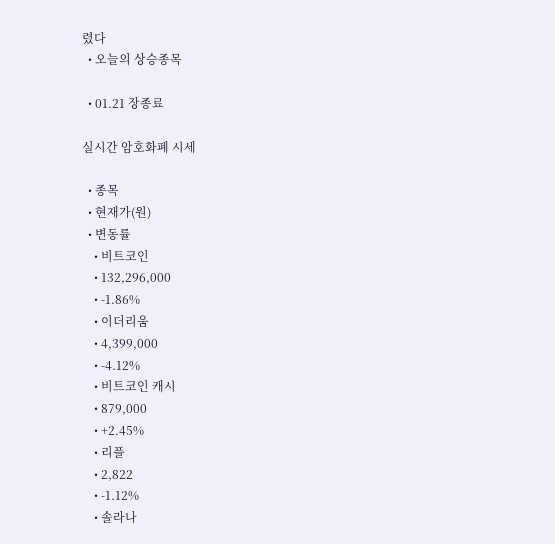렸다
  • 오늘의 상승종목

  • 01.21 장종료

실시간 암호화폐 시세

  • 종목
  • 현재가(원)
  • 변동률
    • 비트코인
    • 132,296,000
    • -1.86%
    • 이더리움
    • 4,399,000
    • -4.12%
    • 비트코인 캐시
    • 879,000
    • +2.45%
    • 리플
    • 2,822
    • -1.12%
    • 솔라나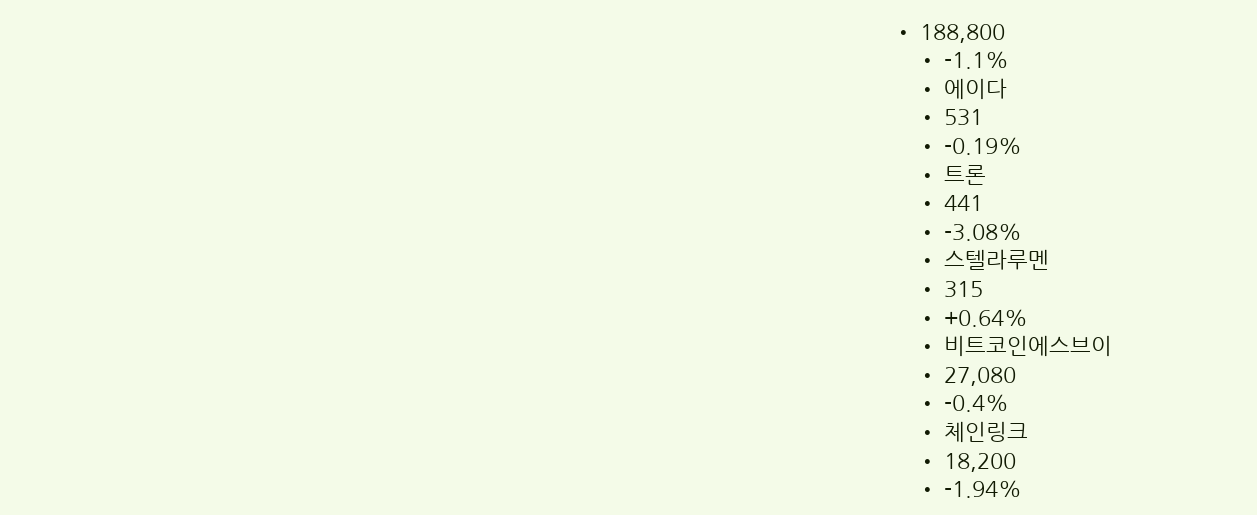• 188,800
    • -1.1%
    • 에이다
    • 531
    • -0.19%
    • 트론
    • 441
    • -3.08%
    • 스텔라루멘
    • 315
    • +0.64%
    • 비트코인에스브이
    • 27,080
    • -0.4%
    • 체인링크
    • 18,200
    • -1.94%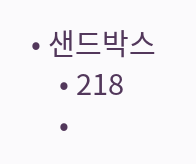• 샌드박스
    • 218
    •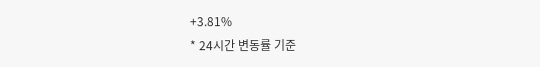+3.81%
* 24시간 변동률 기준